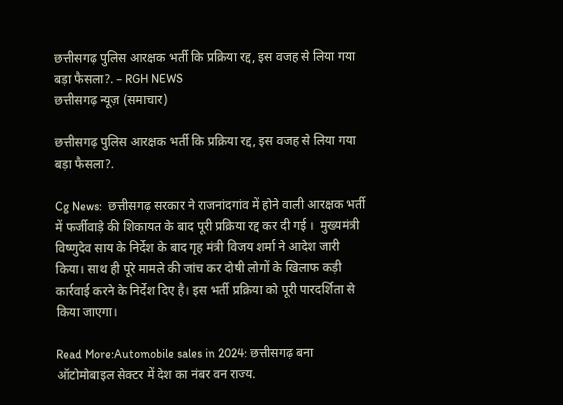छत्तीसगढ़ पुलिस आरक्षक भर्ती कि प्रक्रिया रद्द, इस वजह से लिया गया बड़ा फैसला?. – RGH NEWS
छत्तीसगढ़ न्यूज़ (समाचार)

छत्तीसगढ़ पुलिस आरक्षक भर्ती कि प्रक्रिया रद्द, इस वजह से लिया गया बड़ा फैसला?.

Cg News:  छत्तीसगढ़ सरकार ने राजनांदगांव में होने वाली आरक्षक भर्ती में फर्जीवाड़े की शिकायत के बाद पूरी प्रक्रिया रद्द कर दी गई ।  मुख्यमंत्री विष्णुदेव साय के निर्देश के बाद गृह मंत्री विजय शर्मा ने आदेश जारी किया। साथ ही पूरे मामले की जांच कर दोषी लोगों के खिलाफ कड़ी कार्रवाई करने के निर्देश दिए है। इस भर्ती प्रक्रिया को पूरी पारदर्शिता से किया जाएगा।

Read More:Automobile sales in 2024: छत्तीसगढ़ बना ऑटोमोबाइल सेक्टर में देश का नंबर वन राज्य.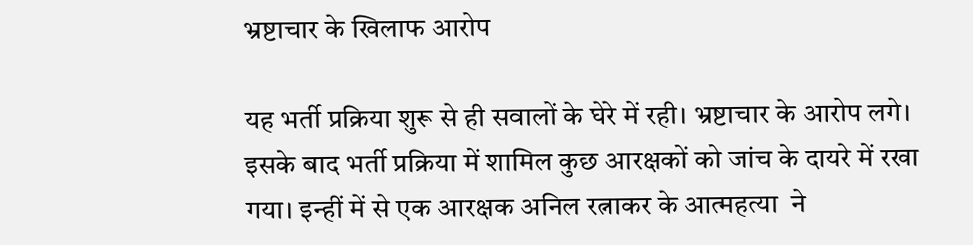भ्रष्टाचार के खिलाफ आरोप

यह भर्ती प्रक्रिया शुरू से ही सवालों के घेरे में रही। भ्रष्टाचार के आरोप लगे। इसके बाद भर्ती प्रक्रिया में शामिल कुछ आरक्षकों को जांच के दायरे में रखा गया। इन्हीं में से एक आरक्षक अनिल रत्नाकर के आत्महत्या  ने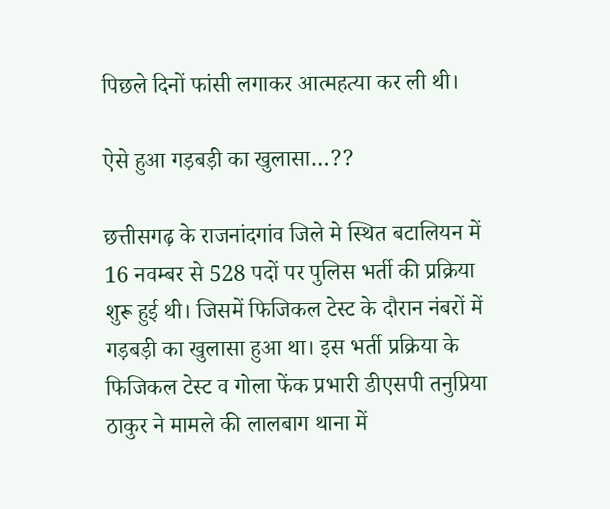पिछले दिनों फांसी लगाकर आत्महत्या कर ली थी।

ऐसे हुआ गड़बड़ी का खुलासा…??

छत्तीसगढ़ के राजनांदगांव जिले मे स्थित बटालियन में 16 नवम्बर से 528 पदों पर पुलिस भर्ती की प्रक्रिया शुरू हुई थी। जिसमें फिजिकल टेस्ट के दौरान नंबरों में गड़बड़ी का खुलासा हुआ था। इस भर्ती प्रक्रिया के फिजिकल टेस्ट व गोला फेंक प्रभारी डीएसपी तनुप्रिया ठाकुर ने मामले की लालबाग थाना में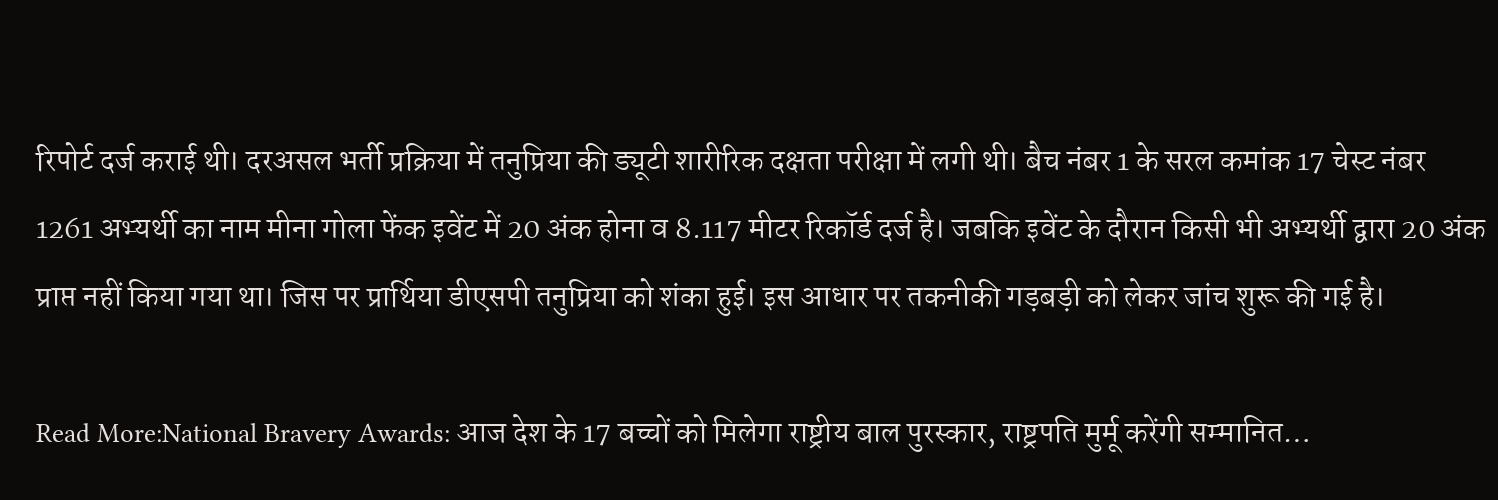रिपोर्ट दर्ज कराई थी। दरअसल भर्ती प्रक्रिया में तनुप्रिया की ड्यूटी शारीरिक दक्षता परीक्षा में लगी थी। बैच नंबर 1 के सरल कमांक 17 चेस्ट नंबर 1261 अभ्यर्थी का नाम मीना गोला फेंक इवेंट में 20 अंक होना व 8.117 मीटर रिकॉर्ड दर्ज है। जबकि इवेंट के दौरान किसी भी अभ्यर्थी द्वारा 20 अंक प्राप्त नहीं किया गया था। जिस पर प्रार्थिया डीएसपी तनुप्रिया को शंका हुई। इस आधार पर तकनीकी गड़बड़ी को लेकर जांच शुरू की गई है।

Read More:National Bravery Awards: आज देश के 17 बच्चों को मिलेगा राष्ट्रीय बाल पुरस्कार, राष्ट्रपति मुर्मू करेंगी सम्मानित…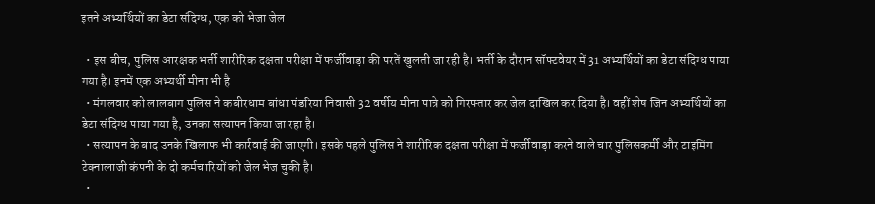इतने अभ्यर्थियों का डेटा संदिग्ध, एक को भेजा जेल

  • इस बीच, पुलिस आरक्षक भर्ती शारीरिक दक्षता परीक्षा में फर्जीवाड़ा की परतें खुलती जा रही है। भर्ती के दौरान सॉफ्टवेयर में 31 अभ्यर्थियों का डेटा संदिग्ध पाया गया है। इनमें एक अभ्यर्थी मीना भी है
  • मंगलवार को लालबाग पुलिस ने कबीरधाम बांधा पंडरिया निवासी 32 वर्षीय मीना पात्रे को गिरफ्तार कर जेल दाखिल कर दिया है। वहीं शेष जिन अभ्यर्थियों का डेटा संदिग्ध पाया गया है, उनका सत्यापन किया जा रहा है।
  • सत्यापन के बाद उनके खिलाफ भी कार्रवाई की जाएगी। इसके पहले पुलिस ने शारीरिक दक्षता परीक्षा में फर्जीवाड़ा करने वाले चार पुलिसकर्मी और टाइमिंग टेक्नालाजी कंपनी के दो कर्मचारियों को जेल भेज चुकी है।
  •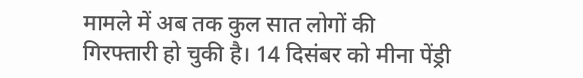मामले में अब तक कुल सात लोगों की गिरफ्तारी हो चुकी है। 14 दिसंबर को मीना पेंड्री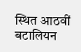स्थित आठवीं बटालियन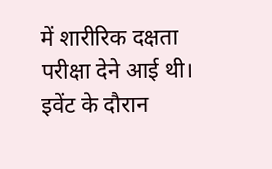में शारीरिक दक्षता परीक्षा देने आई थी। इवेंट के दौरान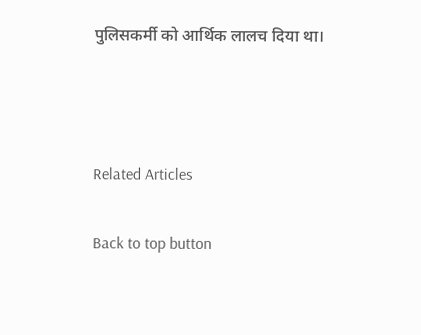पुलिसकर्मी को आर्थिक लालच दिया था।



Related Articles

Back to top button